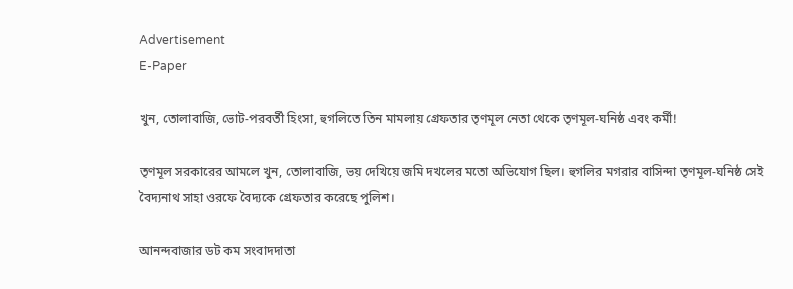Advertisement
E-Paper

খুন, তোলাবাজি, ভোট-পরবর্তী হিংসা, হুগলিতে তিন মামলায় গ্রেফতার তৃণমূল নেতা থেকে তৃণমূল-ঘনিষ্ঠ এবং কর্মী!

তৃণমূল সরকারের আমলে খুন, তোলাবাজি, ভয় দেখিয়ে জমি দখলের মতো অভিযোগ ছিল। হুগলির মগরার বাসিন্দা তৃণমূল-ঘনিষ্ঠ সেই বৈদ্যনাথ সাহা ওরফে বৈদ্যকে গ্রেফতার করেছে পুলিশ।

আনন্দবাজার ডট কম সংবাদদাতা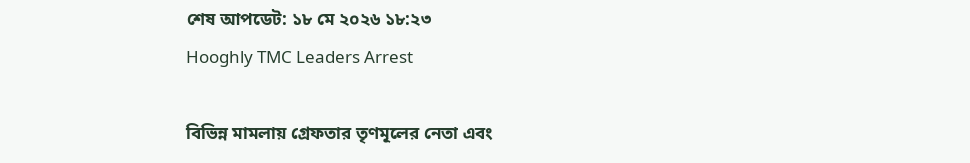শেষ আপডেট: ১৮ মে ২০২৬ ১৮:২৩
Hooghly TMC Leaders Arrest

বিভিন্ন মামলায় গ্রেফতার তৃণমূলের নেতা এবং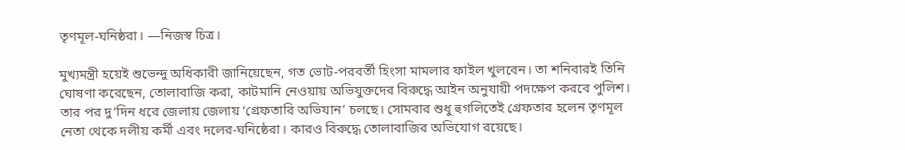তৃণমূল-ঘনিষ্ঠরা। —নিজস্ব চিত্র।

মুখ্যমন্ত্রী হয়েই শুভেন্দু অধিকারী জানিয়েছেন, গত ভোট-পরবর্তী হিংসা মামলার ফাইল খুলবেন। তা শনিবারই তিনি ঘোষণা করেছেন, তোলাবাজি করা, কাটমানি নেওয়ায় অভিযুক্তদের বিরুদ্ধে আইন অনুযায়ী পদক্ষেপ করবে পুলিশ। তার পর দু’দিন ধরে জেলায় জেলায় ‘গ্রেফতারি অভিযান’ চলছে। সোমবার শুধু হুগলিতেই গ্রেফতার হলেন তৃণমূল নেতা থেকে দলীয় কর্মী এবং দলের-ঘনিষ্ঠেরা। কারও বিরুদ্ধে তোলাবাজির অভিযোগ রয়েছে।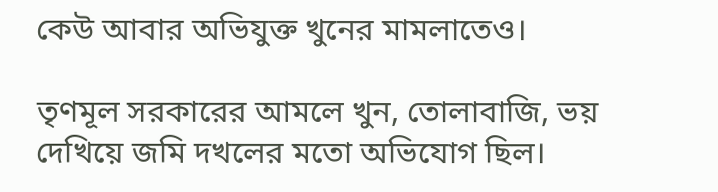কেউ আবার অভিযুক্ত খুনের মামলাতেও।

তৃণমূল সরকারের আমলে খুন, তোলাবাজি, ভয় দেখিয়ে জমি দখলের মতো অভিযোগ ছিল।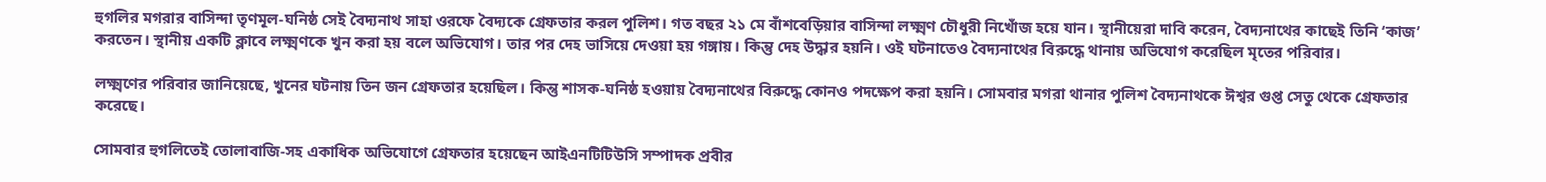হুগলির মগরার বাসিন্দা তৃণমূল-ঘনিষ্ঠ সেই বৈদ্যনাথ সাহা ওরফে বৈদ্যকে গ্রেফতার করল পুলিশ। গত বছর ২১ মে বাঁশবেড়িয়ার বাসিন্দা লক্ষ্মণ চৌধুরী নিখোঁজ হয়ে যান। স্থানীয়েরা দাবি করেন, বৈদ্যনাথের কাছেই তিনি ‘কাজ’ করতেন। স্থানীয় একটি ক্লাবে লক্ষ্মণকে খুন করা হয় বলে অভিযোগ। তার পর দেহ ভাসিয়ে দেওয়া হয় গঙ্গায়। কিন্তু দেহ উদ্ধার হয়নি। ওই ঘটনাতেও বৈদ্যনাথের বিরুদ্ধে থানায় অভিযোগ করেছিল মৃতের পরিবার।

লক্ষ্মণের পরিবার জানিয়েছে, খুনের ঘটনায় তিন জন গ্রেফতার হয়েছিল। কিন্তু শাসক-ঘনিষ্ঠ হওয়ায় বৈদ্যনাথের বিরুদ্ধে কোনও পদক্ষেপ করা হয়নি। সোমবার মগরা থানার পুলিশ বৈদ্যনাথকে ঈশ্বর গুপ্ত সেতু থেকে গ্রেফতার করেছে।

সোমবার হুগলিতেই তোলাবাজি-সহ একাধিক অভিযোগে গ্রেফতার হয়েছেন আইএনটিটিউসি সম্পাদক প্রবীর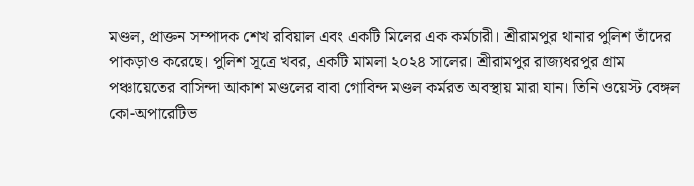মণ্ডল, প্রাক্তন সম্পাদক শেখ রবিয়াল এবং একটি মিলের এক কর্মচারী। শ্রীরামপুর থানার পুলিশ তাঁদের পাকড়াও করেছে। পুলিশ সূত্রে খবর, একটি মামলা ২০২৪ সালের। শ্রীরামপুর রাজ্যধরপুর গ্রাম পঞ্চায়েতের বাসিন্দা আকাশ মণ্ডলের বাবা গোবিন্দ মণ্ডল কর্মরত অবস্থায় মারা যান। তিনি ওয়েস্ট বেঙ্গল কো-অপারেটিভ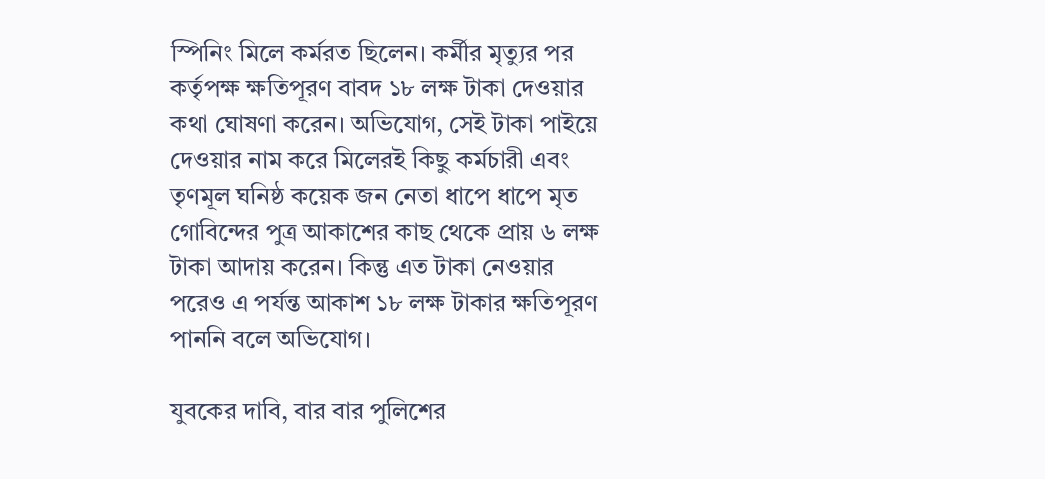স্পিনিং মিলে কর্মরত ছিলেন। কর্মীর মৃত্যুর পর কর্তৃপক্ষ ক্ষতিপূরণ বাবদ ১৮ লক্ষ টাকা দেওয়ার কথা ঘোষণা করেন। অভিযোগ, সেই টাকা পাইয়ে দেওয়ার নাম করে মিলেরই কিছু কর্মচারী এবং তৃণমূল ঘনিষ্ঠ কয়েক জন নেতা ধাপে ধাপে মৃত গোবিন্দের পুত্র আকাশের কাছ থেকে প্রায় ৬ লক্ষ টাকা আদায় করেন। কিন্তু এত টাকা নেওয়ার পরেও এ পর্যন্ত আকাশ ১৮ লক্ষ টাকার ক্ষতিপূরণ পাননি বলে অভিযোগ।

যুবকের দাবি, বার বার পুলিশের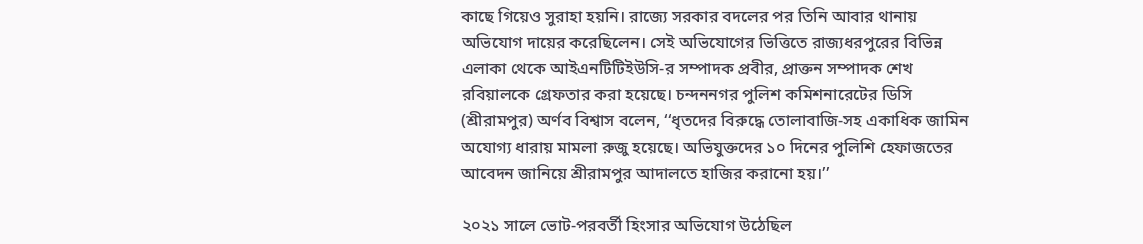কাছে গিয়েও সুরাহা হয়নি। রাজ্যে সরকার বদলের পর তিনি আবার থানায় অভিযোগ দায়ের করেছিলেন। সেই অভিযোগের ভিত্তিতে রাজ্যধরপুরের বিভিন্ন এলাকা থেকে আইএনটিটিইউসি-র সম্পাদক প্রবীর, প্রাক্তন সম্পাদক শেখ রবিয়ালকে গ্রেফতার করা হয়েছে। চন্দননগর পুলিশ কমিশনারেটের ডিসি (শ্রীরামপুর) অর্ণব বিশ্বাস বলেন, ‘‘ধৃতদের বিরুদ্ধে তোলাবাজি-সহ একাধিক জামিন অযোগ্য ধারায় মামলা রুজু হয়েছে। অভিযুক্তদের ১০ দিনের পুলিশি হেফাজতের আবেদন জানিয়ে শ্রীরামপুর আদালতে হাজির করানো হয়।’’

২০২১ সালে ভোট-পরবর্তী হিংসার অভিযোগ উঠেছিল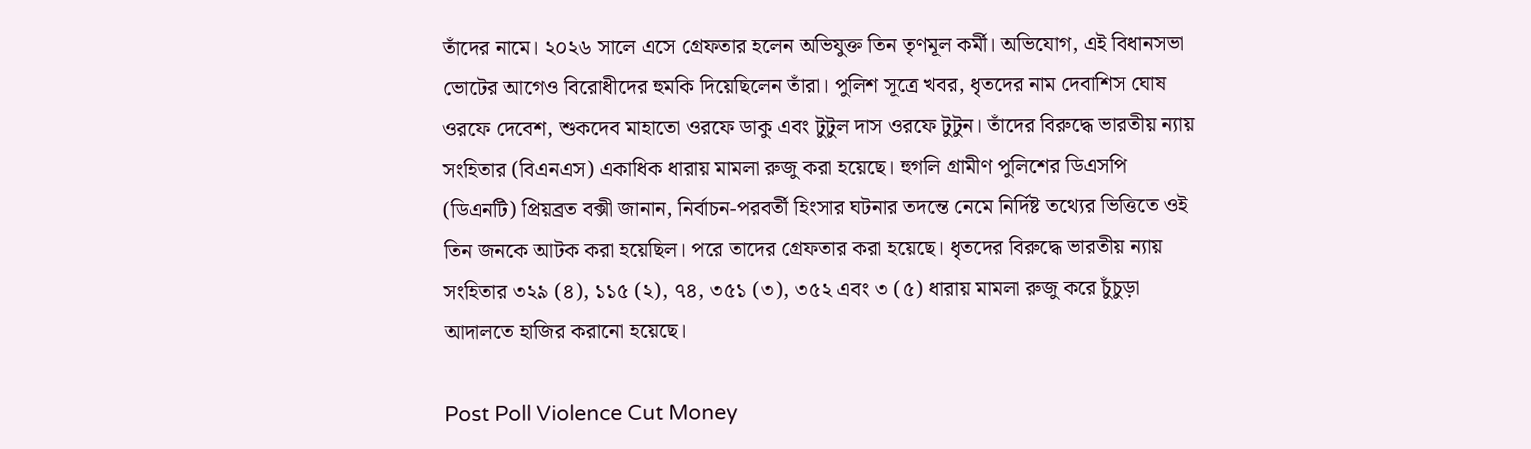তাঁদের নামে। ২০২৬ সালে এসে গ্রেফতার হলেন অভিযুক্ত তিন তৃণমূল কর্মী। অভিযোগ, এই বিধানসভা ভোটের আগেও বিরোধীদের হুমকি দিয়েছিলেন তাঁরা। পুলিশ সূত্রে খবর, ধৃতদের নাম দেবাশিস ঘোষ ওরফে দেবেশ, শুকদেব মাহাতো ওরফে ডাকু এবং টুটুল দাস ওরফে টুটুন। তাঁদের বিরুদ্ধে ভারতীয় ন্যায় সংহিতার (বিএনএস) একাধিক ধারায় মামলা রুজু করা হয়েছে। হুগলি গ্রামীণ পুলিশের ডিএসপি (ডিএনটি) প্রিয়ব্রত বক্সী জানান, নির্বাচন-পরবর্তী হিংসার ঘটনার তদন্তে নেমে নির্দিষ্ট তথ্যের ভিত্তিতে ওই তিন জনকে আটক করা হয়েছিল। পরে তাদের গ্রেফতার করা হয়েছে। ধৃতদের বিরুদ্ধে ভারতীয় ন্যায় সংহিতার ৩২৯ (৪), ১১৫ (২), ৭৪, ৩৫১ (৩), ৩৫২ এবং ৩ (৫) ধারায় মামলা রুজু করে চুঁচুড়া আদালতে হাজির করানো হয়েছে।

Post Poll Violence Cut Money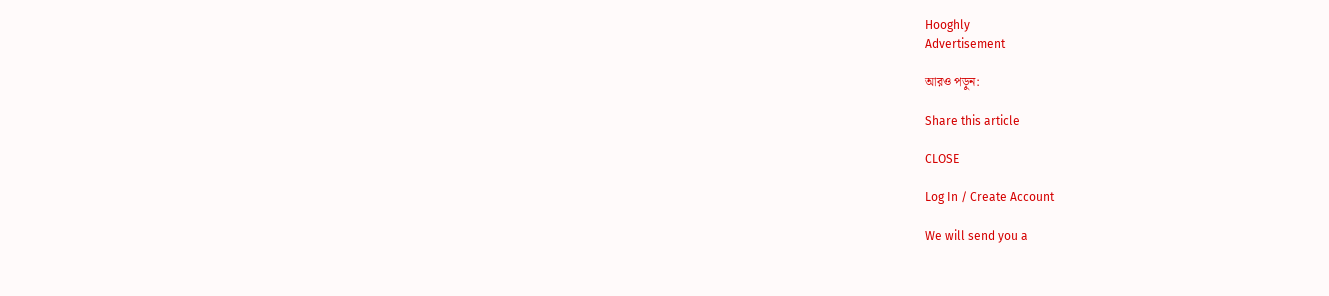Hooghly
Advertisement

আরও পড়ুন:

Share this article

CLOSE

Log In / Create Account

We will send you a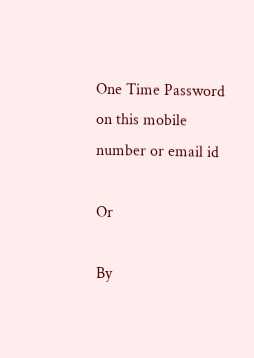One Time Password on this mobile number or email id

Or

By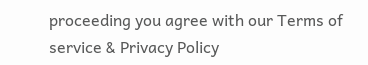proceeding you agree with our Terms of service & Privacy Policy